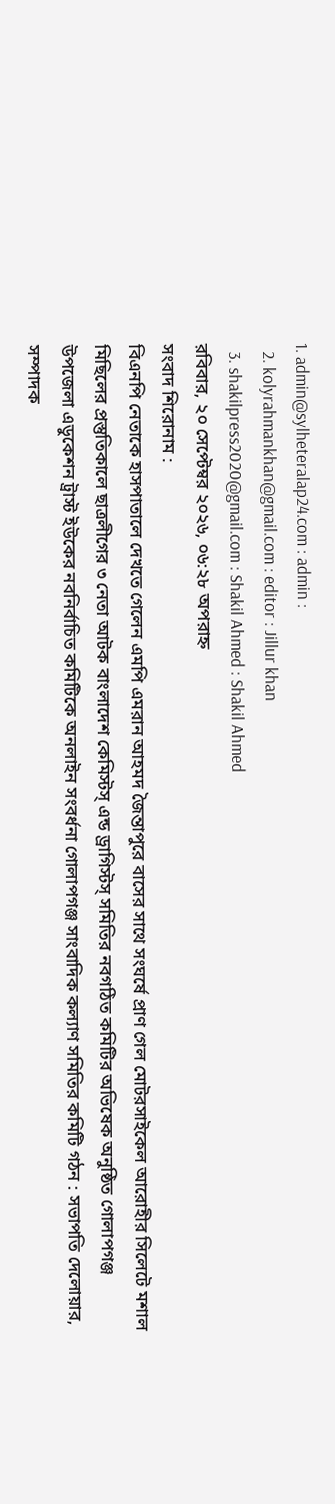1. admin@sylheteralap24.com : admin :
  2. kolyrahmankhan@gmail.com : editor : Jillur khan
  3. shakilpress2020@gmail.com : Shakil Ahmed : Shakil Ahmed
রবিবার, ২০ সেপ্টেম্বর ২০২৬, ০৬:২৮ অপরাহ্ন
সংবাদ শিরোনাম :
বিএনপি নেতাকে হাসপাতালে দেখতে গেলেন এমপি এমরান আহমদ জৈন্তাপুরে বাসের সাথে সংঘর্ষে প্রাণ গেল মোটরসাইকেল আরোহীর সিলেটে মশাল মিছিলের প্রস্তুতিকালে ছাত্রলীগের ৩ নেতা আটক বাংলাদেশ কেমিস্টস্ এন্ড ড্রাগিস্টস্ সমিতির নবগঠিত কমিটির অভিষেক অনুষ্ঠিত গোলাপগঞ্জ উপজেলা এডুকেশন ট্রাস্ট ইউকের নবনির্বাচিত কমিটিকে অনলাইন সংবর্ধনা গোলাপগঞ্জ সাংবাদিক কল্যাণ সমিতির কমিটি গঠন : সভাপতি দেলোয়ার, সম্পাদক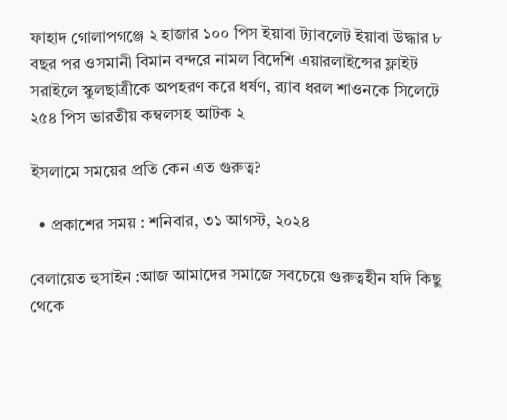ফাহাদ গোলাপগঞ্জে ২ হাজার ১০০ পিস ইয়াবা ট্যাবলেট ইয়াবা উদ্ধার ৮ বছর পর ওসমানী বিমান বন্দরে নামল বিদেশি এয়ারলাইন্সের ফ্লাইট সরাইলে স্কুলছাত্রীকে অপহরণ করে ধর্ষণ, র‌্যাব ধরল শাওনকে সিলেটে ২৫৪ পিস ভারতীয় কম্বলসহ আটক ২

ইসলামে সময়ের প্রতি কেন এত গুরুত্ব?

  • প্রকাশের সময় : শনিবার, ৩১ আগস্ট, ২০২৪

বেলায়েত হুসাইন :আজ আমাদের সমাজে সবচেয়ে গুরুত্বহীন যদি কিছু থেকে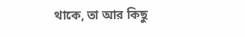থাকে, তা আর কিছু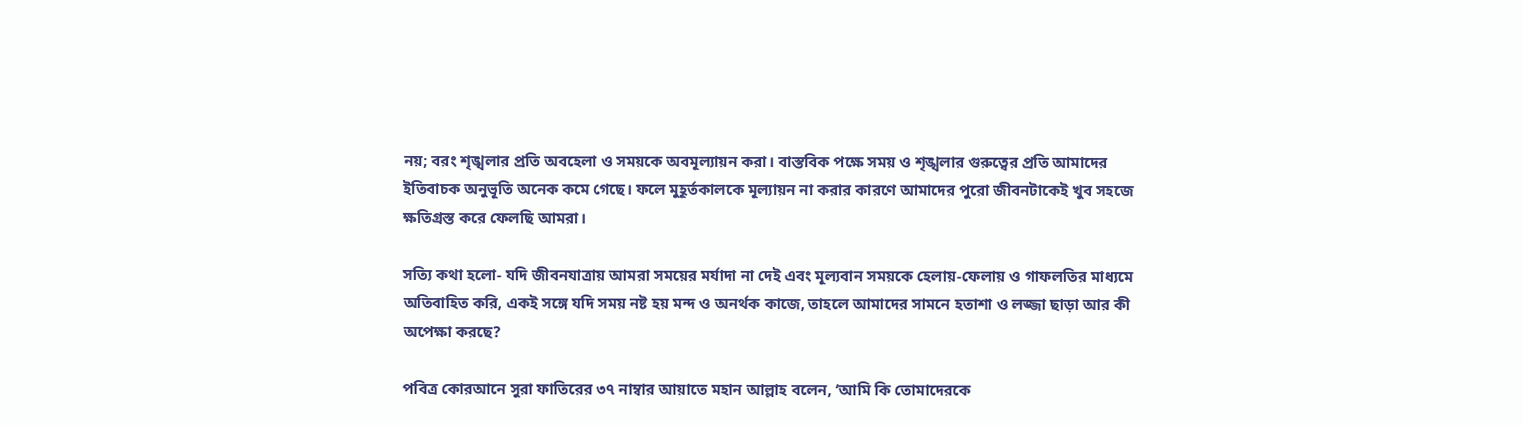নয়; বরং শৃঙ্খলার প্রতি অবহেলা ও সময়কে অবমূল্যায়ন করা। বাস্তবিক পক্ষে ‍সময় ও শৃঙ্খলার গুরুত্বের প্রতি আমাদের ইতিবাচক অনুভূতি অনেক কমে গেছে। ফলে মুহূর্তকালকে মূল্যায়ন না করার কারণে আমাদের পুরো জীবনটাকেই খুব সহজে ক্ষতিগ্রস্ত করে ফেলছি আমরা।

সত্যি কথা হলো- যদি জীবনযাত্রায় আমরা সময়ের মর্যাদা না দেই এবং মূল্যবান সময়কে হেলায়-ফেলায় ও গাফলতির মাধ্যমে অতিবাহিত করি, একই সঙ্গে যদি সময় নষ্ট হয় মন্দ ও অনর্থক কাজে, তাহলে আমাদের সামনে হতাশা ও লজ্জা ছাড়া আর কী অপেক্ষা করছে?

পবিত্র কোরআনে সুরা ফাতিরের ৩৭ নাম্বার আয়াতে মহান আল্লাহ বলেন, ‘আমি কি তোমাদেরকে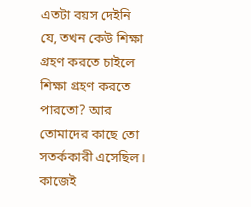এতটা বয়স দেইনি যে, তখন কেউ শিক্ষা গ্রহণ করতে চাইলে শিক্ষা গ্রহণ করতে পারতো? আর তোমাদের কাছে তো সতর্ককারী এসেছিল। কাজেই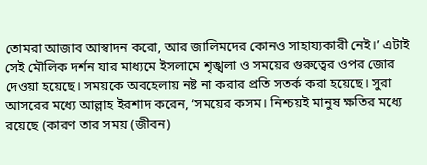তোমরা আজাব আস্বাদন করো, আর জালিমদের কোনও সাহায্যকারী নেই।’ এটাই সেই মৌলিক দর্শন যার মাধ্যমে ইসলামে শৃঙ্খলা ও সময়ের গুরুত্বের ওপর জোর দেওয়া হয়েছে। সময়কে অবহেলায় নষ্ট না করার প্রতি সতর্ক করা হয়েছে। সুরা আসরের মধ্যে আল্লাহ ইরশাদ করেন, ‘সময়ের কসম। নিশ্চয়ই মানুষ ক্ষতির মধ্যে রয়েছে (কারণ তার সময় (জীবন)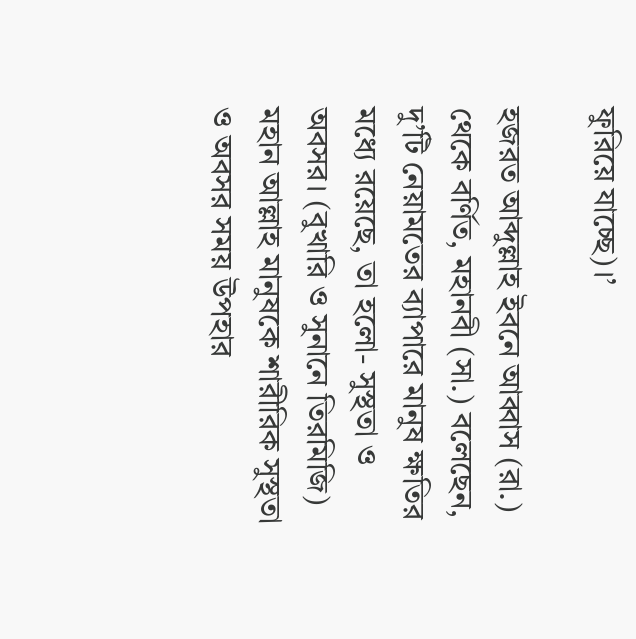ফুরিয়ে যাচ্ছে)।’

হজরত আব্দুল্লাহ ইবনে আব্বাস (রা.) থেকে বর্ণিত, মহানবী (সা.) বলেছেন, দু’টি নেয়ামতের ব্যাপারে মানুষ ক্ষতির মধ্যে রয়েছে, তা হলো- সুস্থতা ও অবসর। (বুখারি ও সুনানে তিরমিজি) মহান আল্লাহ মানুষকে শারীরিক সুস্থতা ও অবসর সময় উপহার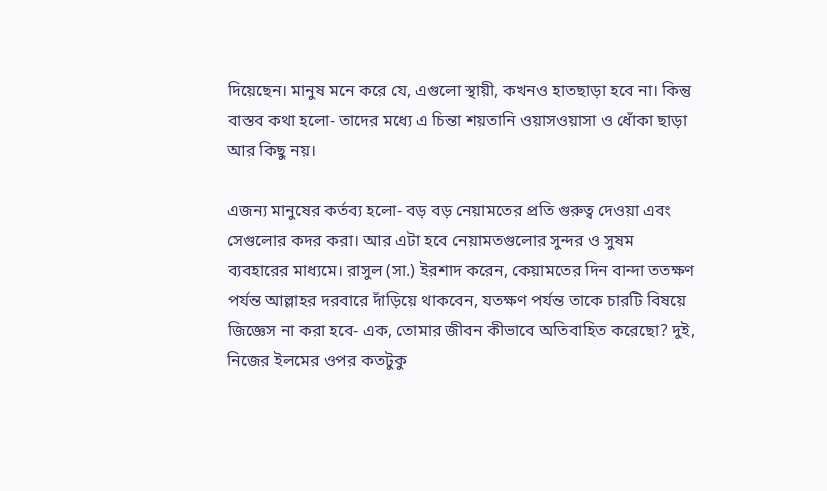দিয়েছেন। মানুষ মনে করে যে, এগুলো স্থায়ী, কখনও হাতছাড়া হবে না। কিন্তু বাস্তব কথা হলো- তাদের মধ্যে এ চিন্তা শয়তানি ওয়াসওয়াসা ও ধোঁকা ছাড়া আর কিছু নয়।

এজন্য মানুষের কর্তব্য হলো- বড় বড় নেয়ামতের প্রতি গুরুত্ব দেওয়া এবং সেগুলোর কদর করা। আর এটা হবে নেয়ামতগুলোর সুন্দর ও সুষম ব্যবহারের মাধ্যমে। রাসুল (সা.) ইরশাদ করেন, কেয়ামতের দিন বান্দা ততক্ষণ পর্যন্ত আল্লাহর দরবারে দাঁড়িয়ে থাকবেন, যতক্ষণ পর্যন্ত তাকে চারটি বিষয়ে জিজ্ঞেস না করা হবে- এক, তোমার জীবন কীভাবে অতিবাহিত করেছো? দুই, নিজের ইলমের ওপর কতটুকু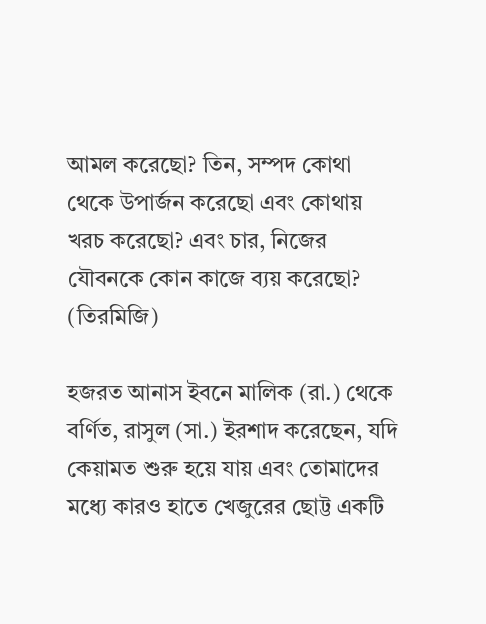আমল করেছো? তিন, সম্পদ কোথা থেকে উপার্জন করেছো এবং কোথায় খরচ করেছো? এবং চার, নিজের যৌবনকে কোন কাজে ব্যয় করেছো? (তিরমিজি)

হজরত আনাস ইবনে মালিক (রা.) থেকে বর্ণিত, রাসুল (সা.) ইরশাদ করেছেন, যদি কেয়ামত শুরু হয়ে যায় এবং তোমাদের মধ্যে কারও হাতে খেজুরের ছোট্ট একটি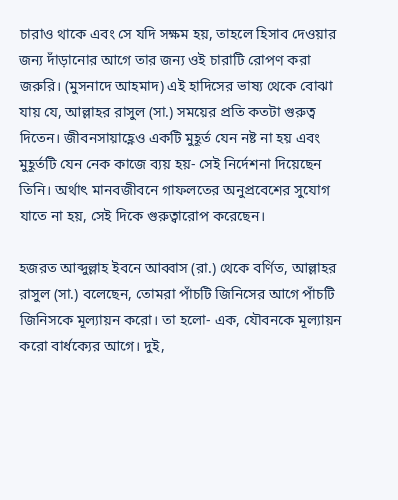চারাও থাকে এবং সে যদি সক্ষম হয়, তাহলে হিসাব দেওয়ার জন্য দাঁড়ানোর আগে তার জন্য ওই চারাটি রোপণ করা জরুরি। (মুসনাদে আহমাদ) এই হাদিসের ভাষ্য থেকে বোঝা যায় যে, আল্লাহর রাসুল (সা.) সময়ের প্রতি কতটা গুরুত্ব দিতেন। জীবনসায়াহ্ণেও একটি মুহূর্ত যেন নষ্ট না হয় এবং মুহূর্তটি যেন নেক কাজে ব্যয় হয়- সেই নির্দেশনা দিয়েছেন তিনি। অর্থাৎ মানবজীবনে গাফলতের অনুপ্রবেশের সুযোগ যাতে না হয়, সেই দিকে গুরুত্বারোপ করেছেন।

হজরত আব্দুল্লাহ ইবনে আব্বাস (রা.) থেকে বর্ণিত, আল্লাহর রাসুল (সা.) বলেছেন, তোমরা পাঁচটি জিনিসের আগে পাঁচটি জিনিসকে মূল্যায়ন করো। তা হলো- এক, যৌবনকে মূল্যায়ন করো বার্ধক্যের আগে। দুই,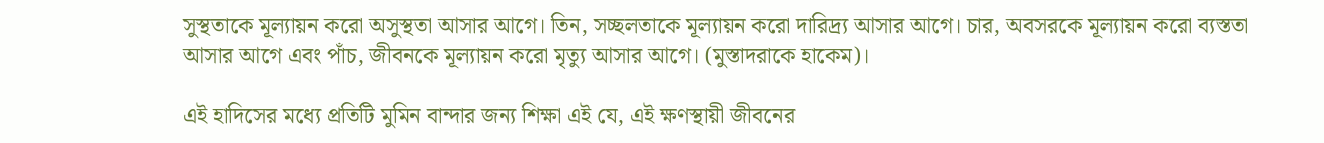সুস্থতাকে মূল্যায়ন করো অসুস্থতা আসার আগে। তিন, সচ্ছলতাকে মূল্যায়ন করো দারিদ্র্য আসার আগে। চার, অবসরকে মূল্যায়ন করো ব্যস্ততা আসার আগে এবং পাঁচ, জীবনকে মূল্যায়ন করো মৃত্যু আসার আগে। (মুস্তাদরাকে হাকেম)।

এই হাদিসের মধ্যে প্রতিটি মুমিন বান্দার জন্য শিক্ষা এই যে, এই ক্ষণস্থায়ী জীবনের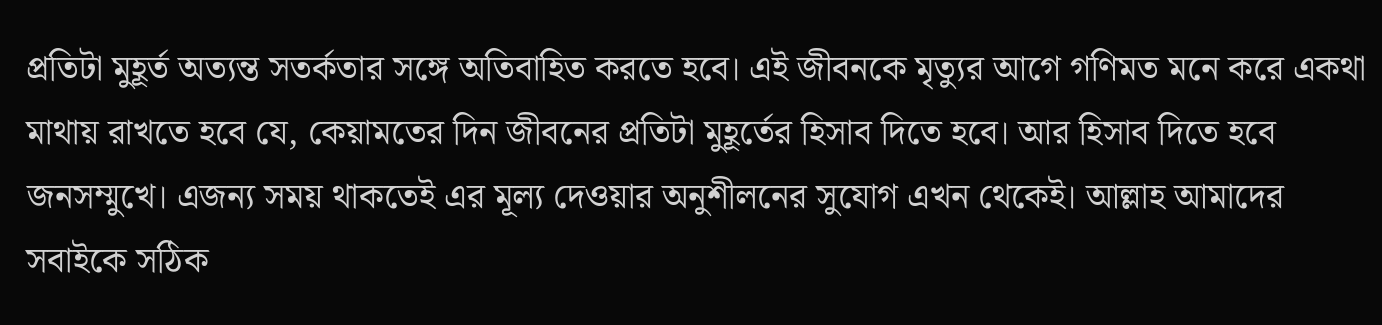প্রতিটা মুহূর্ত অত্যন্ত সতর্কতার সঙ্গে অতিবাহিত করতে হবে। এই জীবনকে মৃত্যুর আগে গণিমত মনে করে একথা মাথায় রাখতে হবে যে, কেয়ামতের দিন জীবনের প্রতিটা মুহূর্তের হিসাব দিতে হবে। আর হিসাব দিতে হবে জনসম্মুখে। এজন্য সময় থাকতেই এর মূল্য দেওয়ার অনুশীলনের সুযোগ এখন থেকেই। আল্লাহ আমাদের সবাইকে সঠিক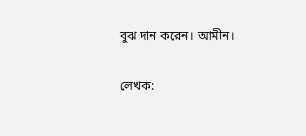বুঝ দান করেন। আমীন।

লেখক: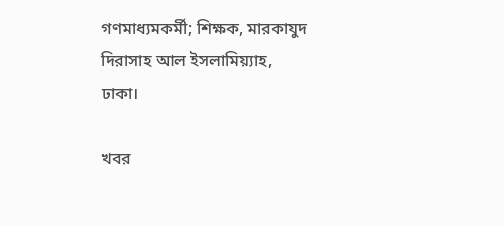গণমাধ্যমকর্মী; শিক্ষক, মারকাযুদ দিরাসাহ আল ইসলামিয়্যাহ, ঢাকা।

খবর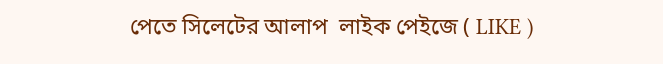পেতে সিলেটের আলাপ  লাইক পেইজে ( LIKE )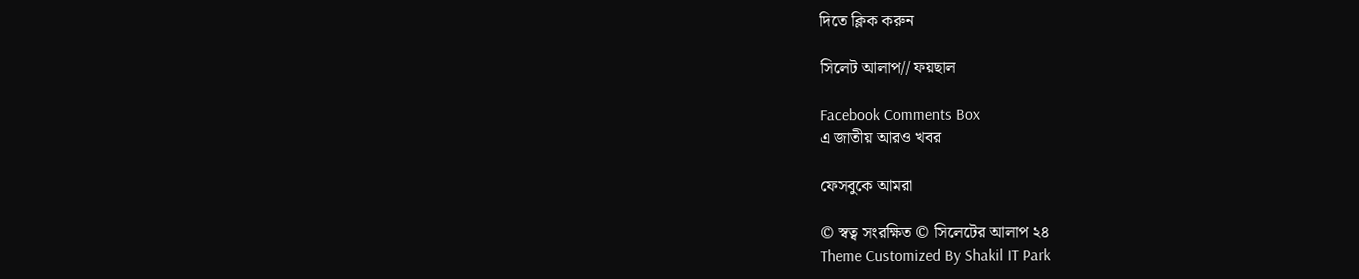দিতে ক্লিক করুন

সিলেট আলাপ// ফয়ছাল

Facebook Comments Box
এ জাতীয় আরও খবর

ফেসবুকে আমরা

© স্বত্ব সংরক্ষিত © সিলেটের আলাপ ২৪
Theme Customized By Shakil IT Park